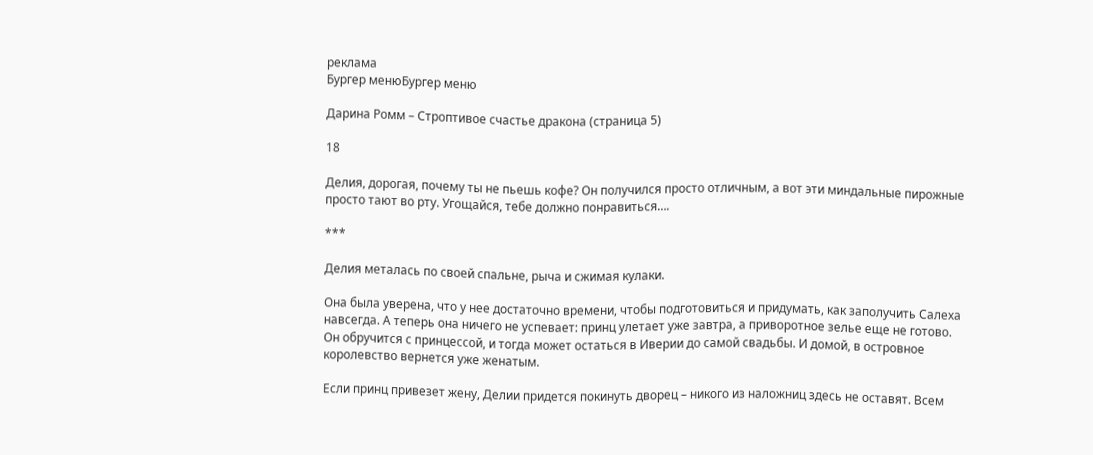реклама
Бургер менюБургер меню

Дарина Ромм – Строптивое счастье дракона (страница 5)

18

Делия, дорогая, почему ты не пьешь кофе? Он получился просто отличным, а вот эти миндальные пирожные просто тают во рту. Угощайся, тебе должно понравиться….

***

Делия металась по своей спальне, рыча и сжимая кулаки.

Она была уверена, что у нее достаточно времени, чтобы подготовиться и придумать, как заполучить Салеха навсегда. А теперь она ничего не успевает: принц улетает уже завтра, а приворотное зелье еще не готово. Он обручится с принцессой, и тогда может остаться в Иверии до самой свадьбы. И домой, в островное королевство вернется уже женатым.

Если принц привезет жену, Делии придется покинуть дворец – никого из наложниц здесь не оставят. Всем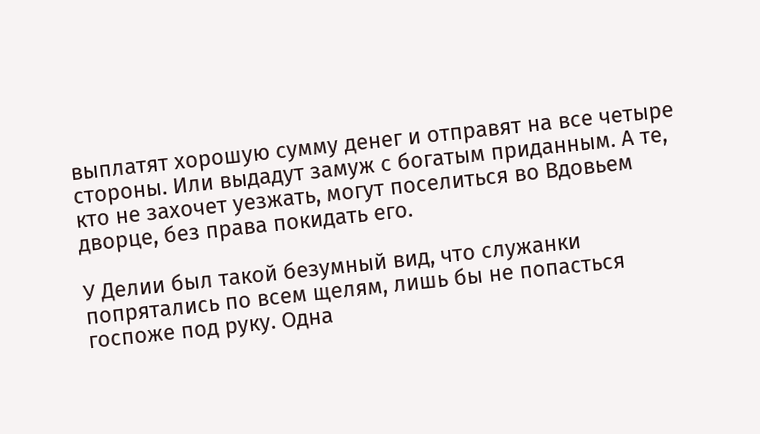выплатят хорошую сумму денег и отправят на все четыре стороны. Или выдадут замуж с богатым приданным. А те, кто не захочет уезжать, могут поселиться во Вдовьем дворце, без права покидать его.

У Делии был такой безумный вид, что служанки попрятались по всем щелям, лишь бы не попасться госпоже под руку. Одна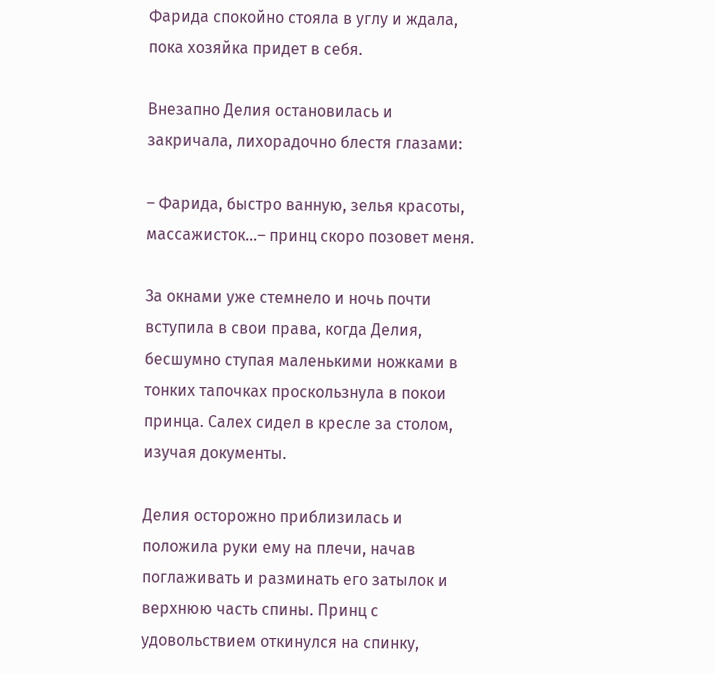Фарида спокойно стояла в углу и ждала, пока хозяйка придет в себя.

Внезапно Делия остановилась и закричала, лихорадочно блестя глазами:

– Фарида, быстро ванную, зелья красоты, массажисток…– принц скоро позовет меня.

За окнами уже стемнело и ночь почти вступила в свои права, когда Делия, бесшумно ступая маленькими ножками в тонких тапочках проскользнула в покои принца. Салех сидел в кресле за столом, изучая документы.

Делия осторожно приблизилась и положила руки ему на плечи, начав поглаживать и разминать его затылок и верхнюю часть спины. Принц с удовольствием откинулся на спинку,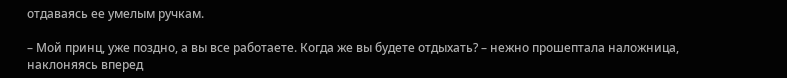отдаваясь ее умелым ручкам.

– Мой принц, уже поздно, а вы все работаете. Когда же вы будете отдыхать? – нежно прошептала наложница, наклоняясь вперед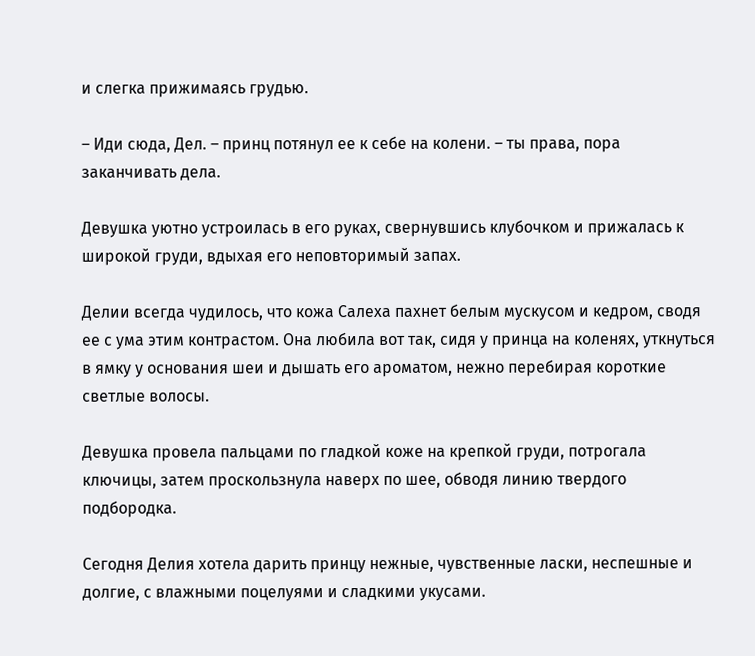и слегка прижимаясь грудью.

– Иди сюда, Дел. – принц потянул ее к себе на колени. – ты права, пора заканчивать дела.

Девушка уютно устроилась в его руках, свернувшись клубочком и прижалась к широкой груди, вдыхая его неповторимый запах.

Делии всегда чудилось, что кожа Салеха пахнет белым мускусом и кедром, сводя ее с ума этим контрастом. Она любила вот так, сидя у принца на коленях, уткнуться в ямку у основания шеи и дышать его ароматом, нежно перебирая короткие светлые волосы.

Девушка провела пальцами по гладкой коже на крепкой груди, потрогала ключицы, затем проскользнула наверх по шее, обводя линию твердого подбородка.

Сегодня Делия хотела дарить принцу нежные, чувственные ласки, неспешные и долгие, с влажными поцелуями и сладкими укусами.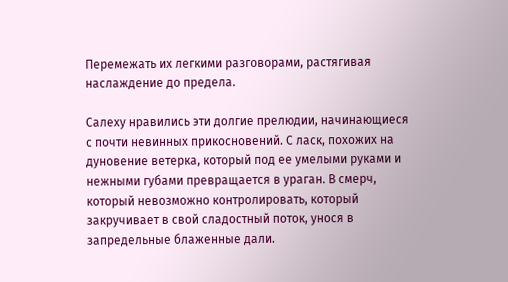Перемежать их легкими разговорами, растягивая наслаждение до предела.

Салеху нравились эти долгие прелюдии, начинающиеся с почти невинных прикосновений. С ласк, похожих на дуновение ветерка, который под ее умелыми руками и нежными губами превращается в ураган. В смерч, который невозможно контролировать, который закручивает в свой сладостный поток, унося в запредельные блаженные дали.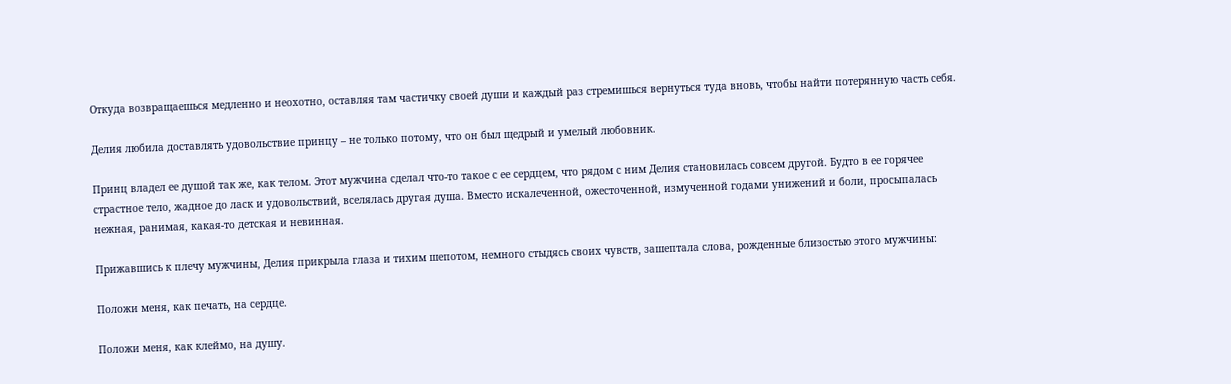Откуда возвращаешься медленно и неохотно, оставляя там частичку своей души и каждый раз стремишься вернуться туда вновь, чтобы найти потерянную часть себя.

Делия любила доставлять удовольствие принцу – не только потому, что он был щедрый и умелый любовник.

Принц владел ее душой так же, как телом. Этот мужчина сделал что-то такое с ее сердцем, что рядом с ним Делия становилась совсем другой. Будто в ее горячее страстное тело, жадное до ласк и удовольствий, вселялась другая душа. Вместо искалеченной, ожесточенной, измученной годами унижений и боли, просыпалась нежная, ранимая, какая-то детская и невинная.

Прижавшись к плечу мужчины, Делия прикрыла глаза и тихим шепотом, немного стыдясь своих чувств, зашептала слова, рожденные близостью этого мужчины:

Положи меня, как печать, на сердце.

Положи меня, как клеймо, на душу.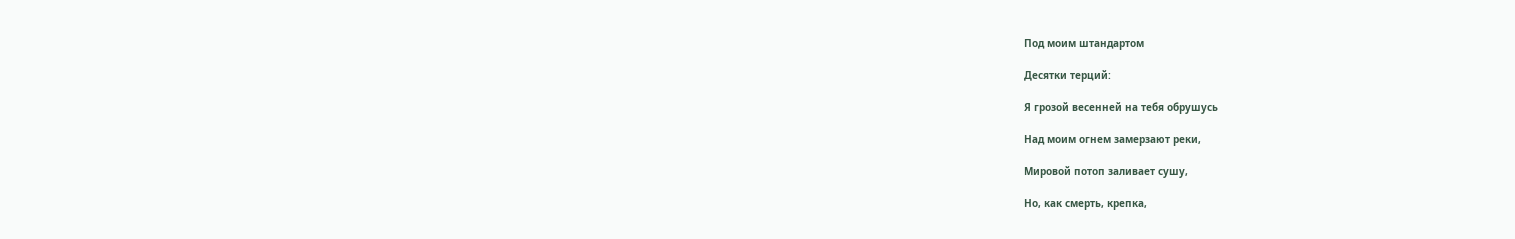Под моим штандартом

Десятки терций:

Я грозой весенней на тебя обрушусь

Над моим огнем замерзают реки,

Мировой потоп заливает сушу,

Но, как смерть, крепка,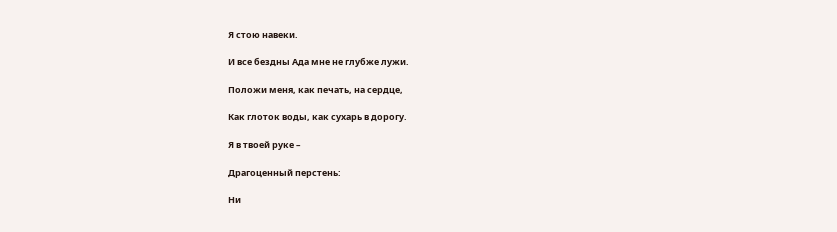Я стою навеки.

И все бездны Ада мне не глубже лужи.

Положи меня, как печать, на сердце,

Как глоток воды, как сухарь в дорогу.

Я в твоей руке –

Драгоценный перстень:

Ни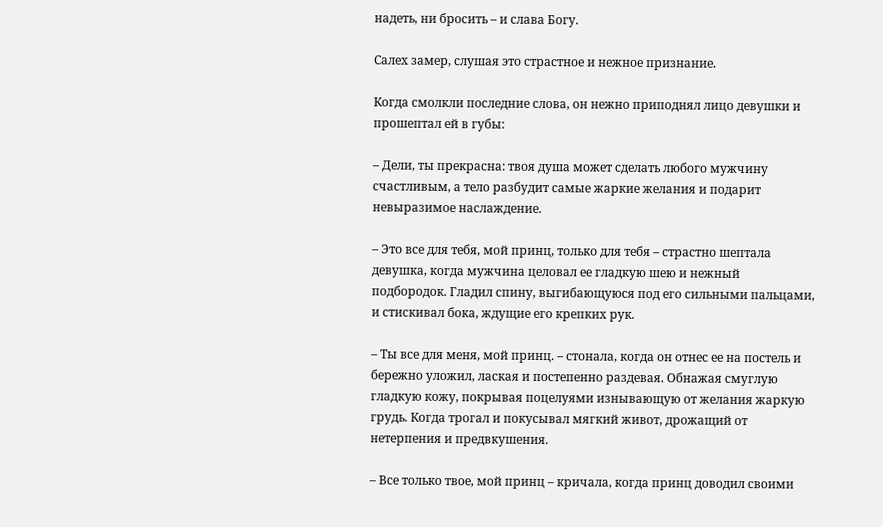надеть, ни бросить – и слава Богу.

Салех замер, слушая это страстное и нежное признание.

Когда смолкли последние слова, он нежно приподнял лицо девушки и прошептал ей в губы:

– Дели, ты прекрасна: твоя душа может сделать любого мужчину счастливым, а тело разбудит самые жаркие желания и подарит невыразимое наслаждение.

– Это все для тебя, мой принц, только для тебя – страстно шептала девушка, когда мужчина целовал ее гладкую шею и нежный подбородок. Гладил спину, выгибающуюся под его сильными пальцами, и стискивал бока, ждущие его крепких рук.

– Ты все для меня, мой принц. – стонала, когда он отнес ее на постель и бережно уложил, лаская и постепенно раздевая. Обнажая смуглую гладкую кожу, покрывая поцелуями изнывающую от желания жаркую грудь. Когда трогал и покусывал мягкий живот, дрожащий от нетерпения и предвкушения.

– Все только твое, мой принц – кричала, когда принц доводил своими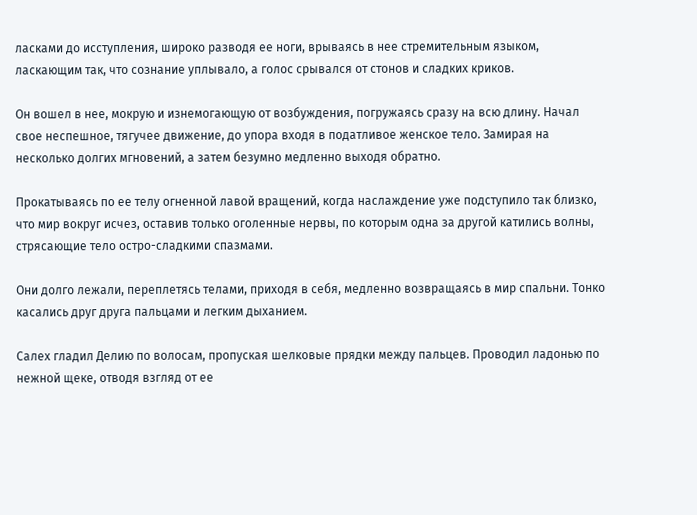ласками до исступления, широко разводя ее ноги, врываясь в нее стремительным языком, ласкающим так, что сознание уплывало, а голос срывался от стонов и сладких криков.

Он вошел в нее, мокрую и изнемогающую от возбуждения, погружаясь сразу на всю длину. Начал свое неспешное, тягучее движение, до упора входя в податливое женское тело. Замирая на несколько долгих мгновений, а затем безумно медленно выходя обратно.

Прокатываясь по ее телу огненной лавой вращений, когда наслаждение уже подступило так близко, что мир вокруг исчез, оставив только оголенные нервы, по которым одна за другой катились волны, стрясающие тело остро-сладкими спазмами.

Они долго лежали, переплетясь телами, приходя в себя, медленно возвращаясь в мир спальни. Тонко касались друг друга пальцами и легким дыханием.

Салех гладил Делию по волосам, пропуская шелковые прядки между пальцев. Проводил ладонью по нежной щеке, отводя взгляд от ее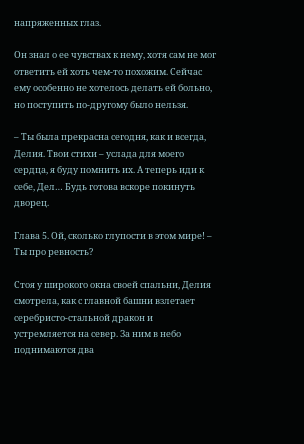напряженных глаз.

Он знал о ее чувствах к нему, хотя сам не мог ответить ей хоть чем-то похожим. Сейчас ему особенно не хотелось делать ей больно, но поступить по-другому было нельзя.

– Ты была прекрасна сегодня, как и всегда, Делия. Твои стихи – услада для моего сердца, я буду помнить их. А теперь иди к себе, Дел… Будь готова вскоре покинуть дворец.

Глава 5. Ой, сколько глупости в этом мире! – Ты про ревность?

Стоя у широкого окна своей спальни, Делия смотрела, как с главной башни взлетает серебристо-стальной дракон и устремляется на север. За ним в небо поднимаются два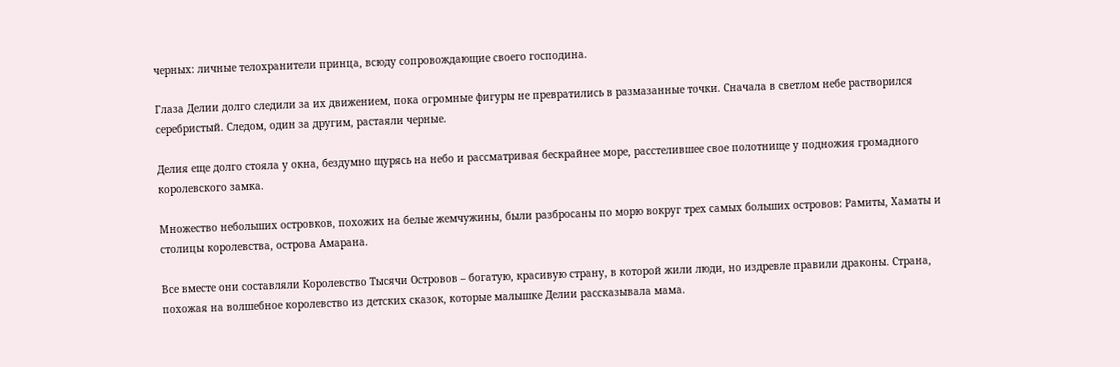черных: личные телохранители принца, всюду сопровождающие своего господина.

Глаза Делии долго следили за их движением, пока огромные фигуры не превратились в размазанные точки. Сначала в светлом небе растворился серебристый. Следом, один за другим, растаяли черные.

Делия еще долго стояла у окна, бездумно щурясь на небо и рассматривая бескрайнее море, расстелившее свое полотнище у подножия громадного королевского замка.

Множество небольших островков, похожих на белые жемчужины, были разбросаны по морю вокруг трех самых больших островов: Рамиты, Хаматы и столицы королевства, острова Амарана.

Все вместе они составляли Королевство Тысячи Островов – богатую, красивую страну, в которой жили люди, но издревле правили драконы. Страна, похожая на волшебное королевство из детских сказок, которые малышке Делии рассказывала мама.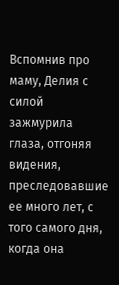Вспомнив про маму, Делия с силой зажмурила глаза, отгоняя видения, преследовавшие ее много лет, с того самого дня, когда она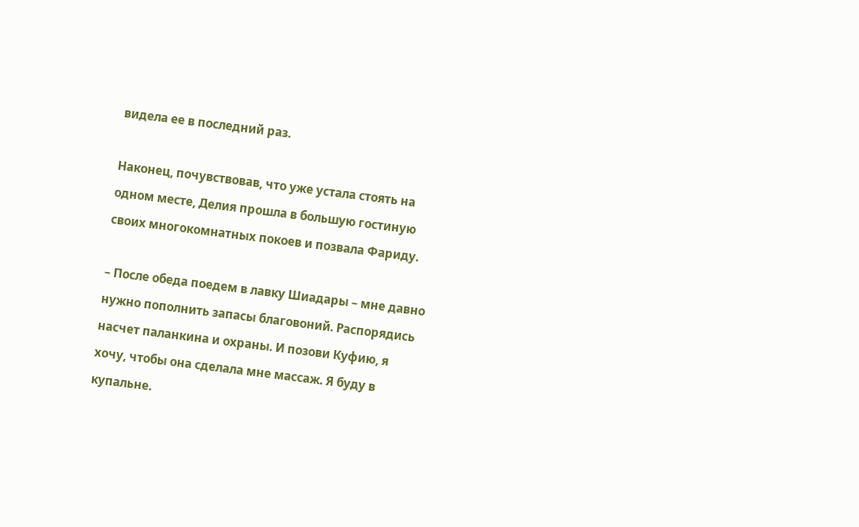видела ее в последний раз.

Наконец, почувствовав, что уже устала стоять на одном месте, Делия прошла в большую гостиную своих многокомнатных покоев и позвала Фариду.

– После обеда поедем в лавку Шиадары – мне давно нужно пополнить запасы благовоний. Распорядись насчет паланкина и охраны. И позови Куфию, я хочу, чтобы она сделала мне массаж. Я буду в купальне.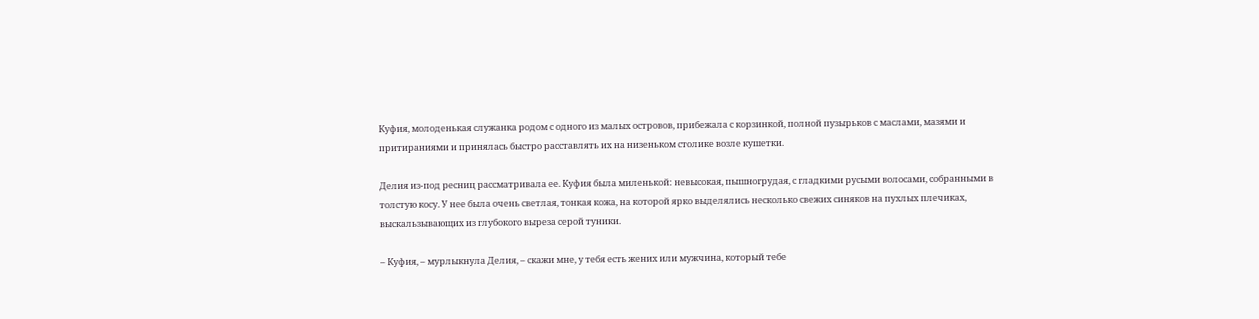Куфия, молоденькая служанка родом с одного из малых островов, прибежала с корзинкой, полной пузырьков с маслами, мазями и притираниями и принялась быстро расставлять их на низеньком столике возле кушетки.

Делия из-под ресниц рассматривала ее. Куфия была миленькой: невысокая, пышногрудая, с гладкими русыми волосами, собранными в толстую косу. У нее была очень светлая, тонкая кожа, на которой ярко выделялись несколько свежих синяков на пухлых плечиках, выскальзывающих из глубокого выреза серой туники.

– Куфия, – мурлыкнула Делия, – скажи мне, у тебя есть жених или мужчина, который тебе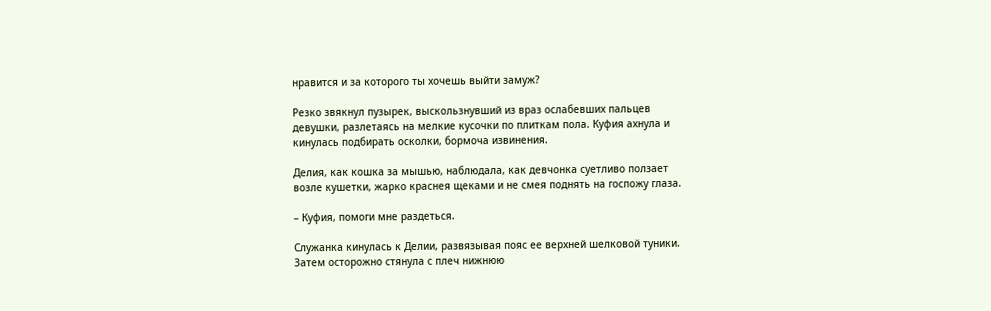нравится и за которого ты хочешь выйти замуж?

Резко звякнул пузырек, выскользнувший из враз ослабевших пальцев девушки, разлетаясь на мелкие кусочки по плиткам пола. Куфия ахнула и кинулась подбирать осколки, бормоча извинения.

Делия, как кошка за мышью, наблюдала, как девчонка суетливо ползает возле кушетки, жарко краснея щеками и не смея поднять на госпожу глаза.

– Куфия, помоги мне раздеться.

Служанка кинулась к Делии, развязывая пояс ее верхней шелковой туники. Затем осторожно стянула с плеч нижнюю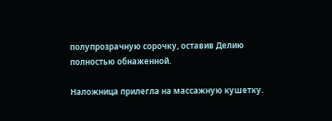полупрозрачную сорочку, оставив Делию полностью обнаженной.

Наложница прилегла на массажную кушетку.